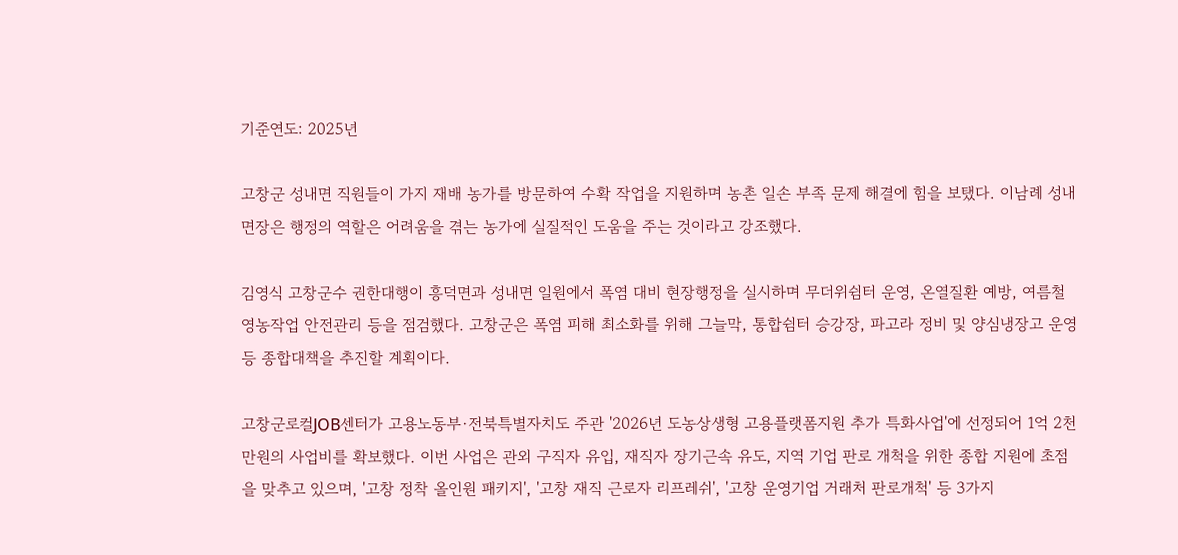기준연도: 2025년

고창군 성내면 직원들이 가지 재배 농가를 방문하여 수확 작업을 지원하며 농촌 일손 부족 문제 해결에 힘을 보탰다. 이남례 성내면장은 행정의 역할은 어려움을 겪는 농가에 실질적인 도움을 주는 것이라고 강조했다.

김영식 고창군수 권한대행이 흥덕면과 성내면 일원에서 폭염 대비 현장행정을 실시하며 무더위쉼터 운영, 온열질환 예방, 여름철 영농작업 안전관리 등을 점검했다. 고창군은 폭염 피해 최소화를 위해 그늘막, 통합쉼터 승강장, 파고라 정비 및 양심냉장고 운영 등 종합대책을 추진할 계획이다.

고창군로컬JOB센터가 고용노동부·전북특별자치도 주관 '2026년 도농상생형 고용플랫폼지원 추가 특화사업'에 선정되어 1억 2천만원의 사업비를 확보했다. 이번 사업은 관외 구직자 유입, 재직자 장기근속 유도, 지역 기업 판로 개척을 위한 종합 지원에 초점을 맞추고 있으며, '고창 정착 올인원 패키지', '고창 재직 근로자 리프레쉬', '고창 운영기업 거래처 판로개척' 등 3가지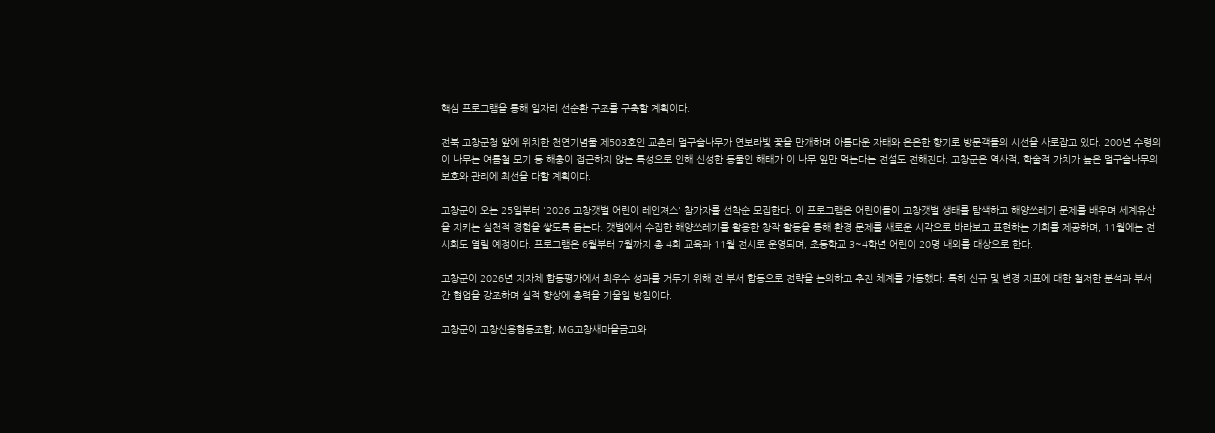핵심 프로그램을 통해 일자리 선순환 구조를 구축할 계획이다.

전북 고창군청 앞에 위치한 천연기념물 제503호인 교촌리 멀구슬나무가 연보라빛 꽃을 만개하며 아름다운 자태와 은은한 향기로 방문객들의 시선을 사로잡고 있다. 200년 수령의 이 나무는 여름철 모기 등 해충이 접근하지 않는 특성으로 인해 신성한 동물인 해태가 이 나무 잎만 먹는다는 전설도 전해진다. 고창군은 역사적, 학술적 가치가 높은 멀구슬나무의 보호와 관리에 최선을 다할 계획이다.

고창군이 오는 25일부터 '2026 고창갯벌 어린이 레인져스' 참가자를 선착순 모집한다. 이 프로그램은 어린이들이 고창갯벌 생태를 탐색하고 해양쓰레기 문제를 배우며 세계유산을 지키는 실천적 경험을 쌓도록 돕는다. 갯벌에서 수집한 해양쓰레기를 활용한 창작 활동을 통해 환경 문제를 새로운 시각으로 바라보고 표현하는 기회를 제공하며, 11월에는 전시회도 열릴 예정이다. 프로그램은 6월부터 7월까지 총 4회 교육과 11월 전시로 운영되며, 초등학교 3~4학년 어린이 20명 내외를 대상으로 한다.

고창군이 2026년 지자체 합동평가에서 최우수 성과를 거두기 위해 전 부서 합동으로 전략을 논의하고 추진 체계를 가동했다. 특히 신규 및 변경 지표에 대한 철저한 분석과 부서 간 협업을 강조하며 실적 향상에 총력을 기울일 방침이다.

고창군이 고창신용협동조합, MG고창새마을금고와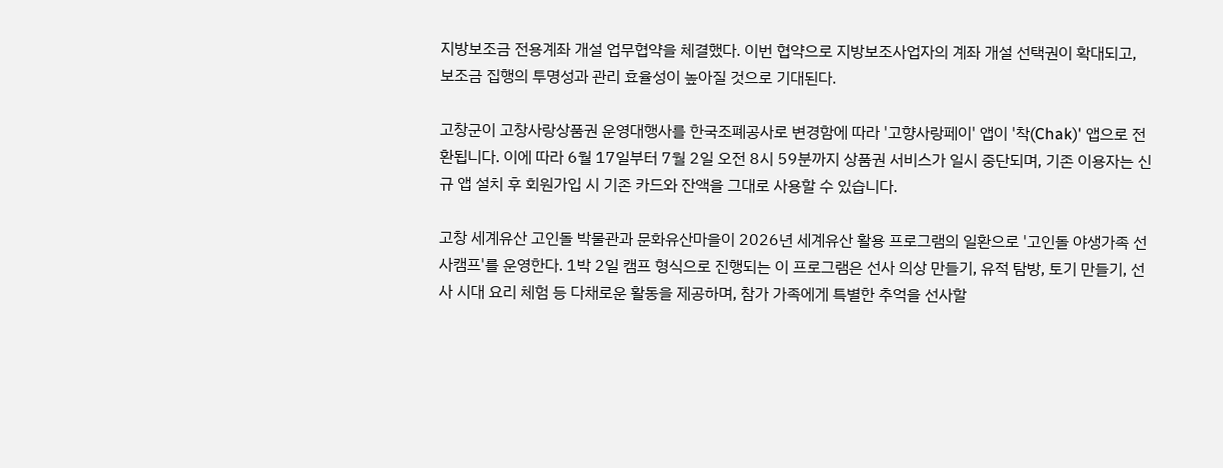지방보조금 전용계좌 개설 업무협약을 체결했다. 이번 협약으로 지방보조사업자의 계좌 개설 선택권이 확대되고, 보조금 집행의 투명성과 관리 효율성이 높아질 것으로 기대된다.

고창군이 고창사랑상품권 운영대행사를 한국조폐공사로 변경함에 따라 '고향사랑페이' 앱이 '착(Chak)' 앱으로 전환됩니다. 이에 따라 6월 17일부터 7월 2일 오전 8시 59분까지 상품권 서비스가 일시 중단되며, 기존 이용자는 신규 앱 설치 후 회원가입 시 기존 카드와 잔액을 그대로 사용할 수 있습니다.

고창 세계유산 고인돌 박물관과 문화유산마을이 2026년 세계유산 활용 프로그램의 일환으로 '고인돌 야생가족 선사캠프'를 운영한다. 1박 2일 캠프 형식으로 진행되는 이 프로그램은 선사 의상 만들기, 유적 탐방, 토기 만들기, 선사 시대 요리 체험 등 다채로운 활동을 제공하며, 참가 가족에게 특별한 추억을 선사할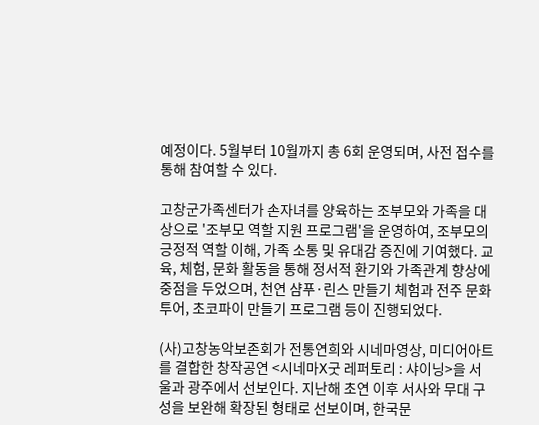예정이다. 5월부터 10월까지 총 6회 운영되며, 사전 접수를 통해 참여할 수 있다.

고창군가족센터가 손자녀를 양육하는 조부모와 가족을 대상으로 '조부모 역할 지원 프로그램'을 운영하여, 조부모의 긍정적 역할 이해, 가족 소통 및 유대감 증진에 기여했다. 교육, 체험, 문화 활동을 통해 정서적 환기와 가족관계 향상에 중점을 두었으며, 천연 샴푸·린스 만들기 체험과 전주 문화 투어, 초코파이 만들기 프로그램 등이 진행되었다.

(사)고창농악보존회가 전통연희와 시네마영상, 미디어아트를 결합한 창작공연 <시네마X굿 레퍼토리 : 샤이닝>을 서울과 광주에서 선보인다. 지난해 초연 이후 서사와 무대 구성을 보완해 확장된 형태로 선보이며, 한국문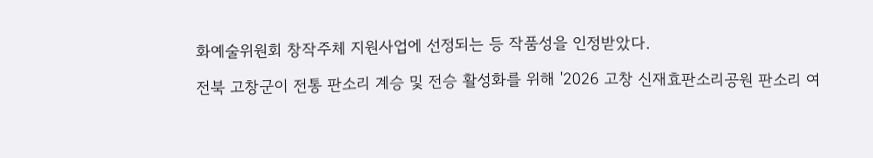화예술위원회 창작주체 지원사업에 선정되는 등 작품성을 인정받았다.

전북 고창군이 전통 판소리 계승 및 전승 활성화를 위해 '2026 고창 신재효판소리공원 판소리 여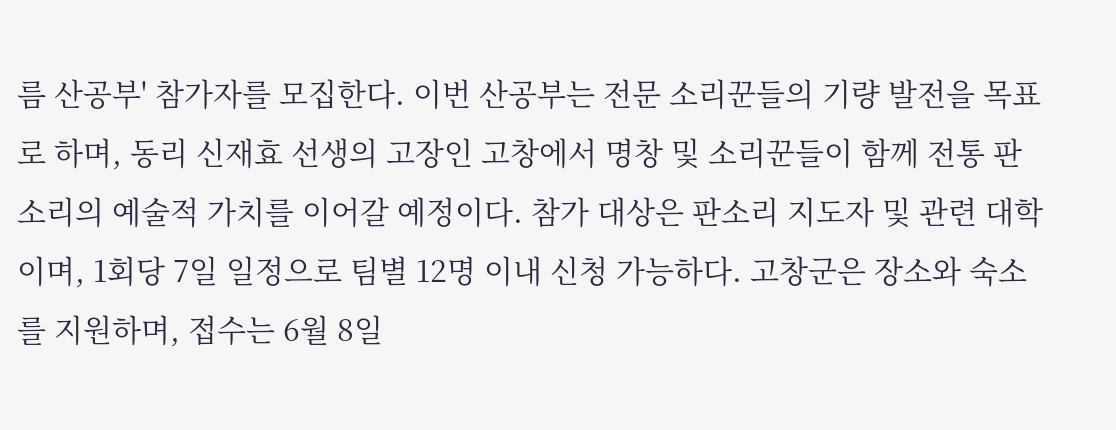름 산공부' 참가자를 모집한다. 이번 산공부는 전문 소리꾼들의 기량 발전을 목표로 하며, 동리 신재효 선생의 고장인 고창에서 명창 및 소리꾼들이 함께 전통 판소리의 예술적 가치를 이어갈 예정이다. 참가 대상은 판소리 지도자 및 관련 대학이며, 1회당 7일 일정으로 팀별 12명 이내 신청 가능하다. 고창군은 장소와 숙소를 지원하며, 접수는 6월 8일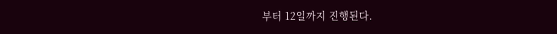부터 12일까지 진행된다.